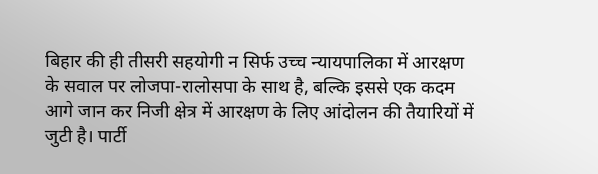बिहार की ही तीसरी सहयोगी न सिर्फ उच्च न्यायपालिका में आरक्षण के सवाल पर लोजपा-रालोसपा के साथ है, बल्कि इससे एक कदम आगे जान कर निजी क्षेत्र में आरक्षण के लिए आंदोलन की तैयारियों में जुटी है। पार्टी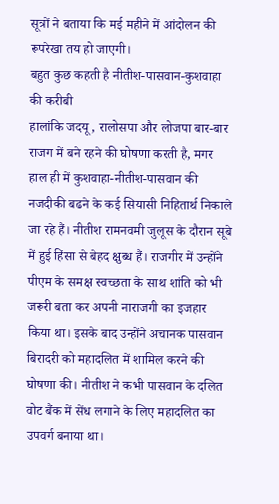सूत्रों ने बताया कि मई महीने में आंदोलन की रूपरेखा तय हो जाएगी।
बहुत कुछ कहती है नीतीश-पासवान-कुशवाहा की करीबी
हालांकि जदयू, रालोसपा और लोजपा बार-बार राजग में बने रहने की घोषणा करती है, मगर हाल ही में कुशवाहा-नीतीश-पासवान की नजदीकी बढने के कई सियासी निहितार्थ निकाले जा रहे हैं। नीतीश रामनवमी जुलूस के दौरान सूबे में हुई हिंसा से बेहद क्षुब्ध हैं। राजगीर में उन्होंने पीएम के समक्ष स्वच्छता के साथ शांति को भी जरूरी बता कर अपनी नाराजगी का इजहार किया था। इसके बाद उन्होंने अचानक पासवान बिरादरी को महादलित में शामिल करने की घोषणा की। नीतीश ने कभी पासवान के दलित वोट बैंक में सेंध लगाने के लिए महादलित का उपवर्ग बनाया था।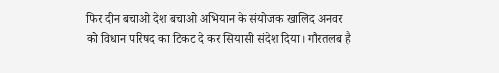फिर दीन बचाओ देश बचाओ अभियान के संयोजक खालिद अनवर को विधान परिषद का टिकट दे कर सियासी संदेश दिया। गौरतलब है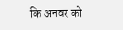कि अनवर को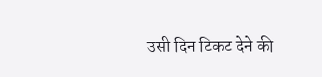उसी दिन टिकट देने की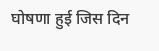घोषणा हुई जिस दिन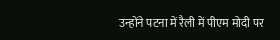उन्होंने पटना में रैली में पीएम मोदी पर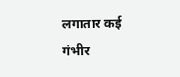लगातार कई गंभीर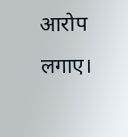आरोप लगाए।